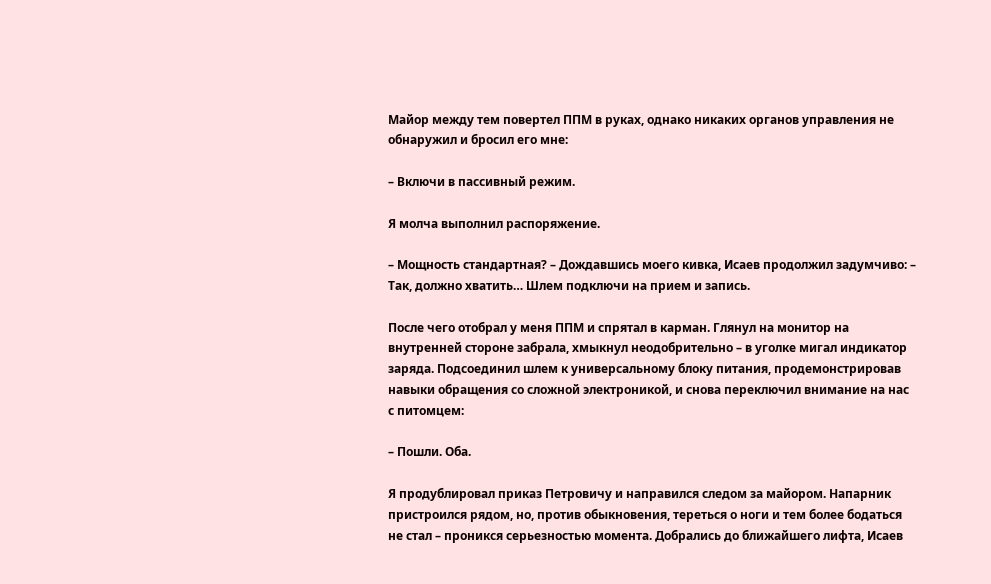Майор между тем повертел ППМ в руках, однако никаких органов управления не обнаружил и бросил его мне:

– Включи в пассивный режим.

Я молча выполнил распоряжение.

– Мощность стандартная? – Дождавшись моего кивка, Исаев продолжил задумчиво: – Так, должно хватить… Шлем подключи на прием и запись.

После чего отобрал у меня ППМ и спрятал в карман. Глянул на монитор на внутренней стороне забрала, хмыкнул неодобрительно – в уголке мигал индикатор заряда. Подсоединил шлем к универсальному блоку питания, продемонстрировав навыки обращения со сложной электроникой, и снова переключил внимание на нас с питомцем:

– Пошли. Оба.

Я продублировал приказ Петровичу и направился следом за майором. Напарник пристроился рядом, но, против обыкновения, тереться о ноги и тем более бодаться не стал – проникся серьезностью момента. Добрались до ближайшего лифта, Исаев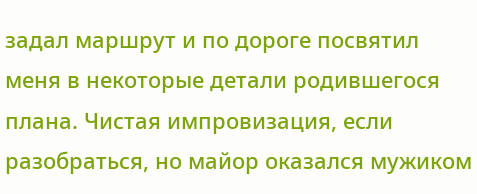задал маршрут и по дороге посвятил меня в некоторые детали родившегося плана. Чистая импровизация, если разобраться, но майор оказался мужиком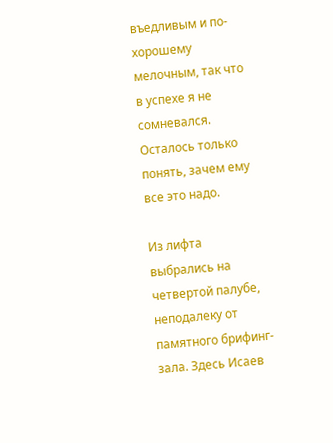въедливым и по-хорошему мелочным, так что в успехе я не сомневался. Осталось только понять, зачем ему все это надо.

Из лифта выбрались на четвертой палубе, неподалеку от памятного брифинг-зала. Здесь Исаев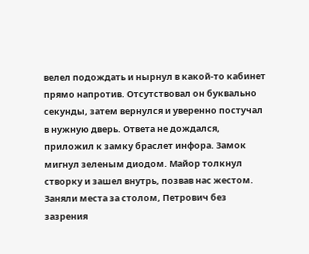велел подождать и нырнул в какой-то кабинет прямо напротив. Отсутствовал он буквально секунды, затем вернулся и уверенно постучал в нужную дверь. Ответа не дождался, приложил к замку браслет инфора. Замок мигнул зеленым диодом. Майор толкнул створку и зашел внутрь, позвав нас жестом. Заняли места за столом, Петрович без зазрения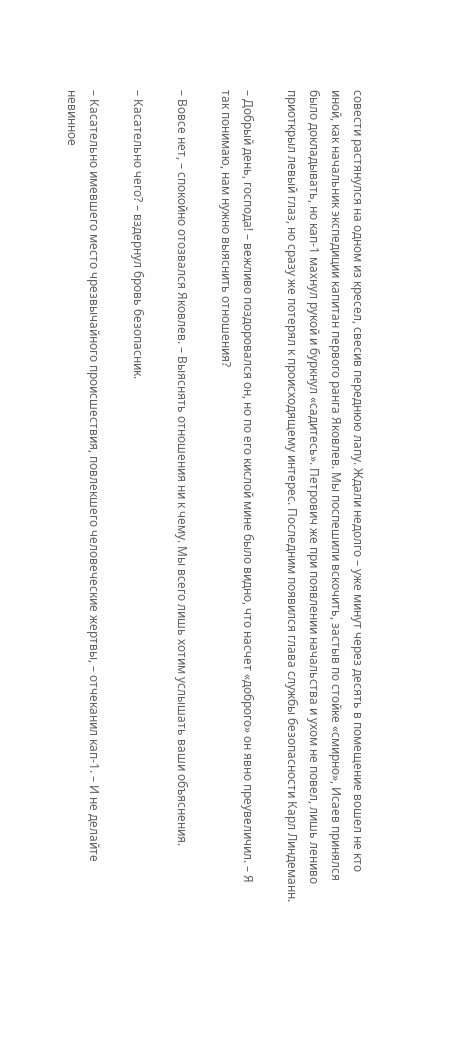совести растянулся на одном из кресел, свесив переднюю лапу. Ждали недолго – уже минут через десять в помещение вошел не кто иной, как начальник экспедиции капитан первого ранга Яковлев. Мы поспешили вскочить, застыв по стойке «смирно», Исаев принялся было докладывать, но кап-1 махнул рукой и буркнул «садитесь». Петрович же при появлении начальства и ухом не повел, лишь лениво приоткрыл левый глаз, но сразу же потерял к происходящему интерес. Последним появился глава службы безопасности Карл Линдеманн.

– Добрый день, господа! – вежливо поздоровался он, но по его кислой мине было видно, что насчет «доброго» он явно преувеличил. – Я так понимаю, нам нужно выяснить отношения?

– Вовсе нет, – спокойно отозвался Яковлев. – Выяснять отношения ни к чему. Мы всего лишь хотим услышать ваши объяснения.

– Касательно чего? – вздернул бровь безопасник.

– Касательно имевшего место чрезвычайного происшествия, повлекшего человеческие жертвы, – отчеканил кап-1. – И не делайте невинное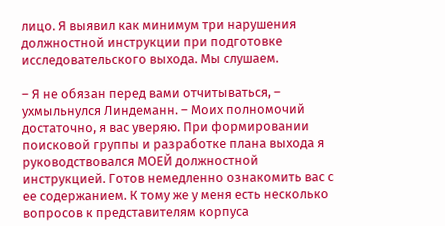лицо. Я выявил как минимум три нарушения должностной инструкции при подготовке исследовательского выхода. Мы слушаем.

– Я не обязан перед вами отчитываться, – ухмыльнулся Линдеманн. – Моих полномочий достаточно, я вас уверяю. При формировании поисковой группы и разработке плана выхода я руководствовался МОЕЙ должностной инструкцией. Готов немедленно ознакомить вас с ее содержанием. К тому же у меня есть несколько вопросов к представителям корпуса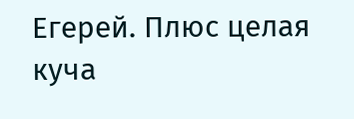Егерей. Плюс целая куча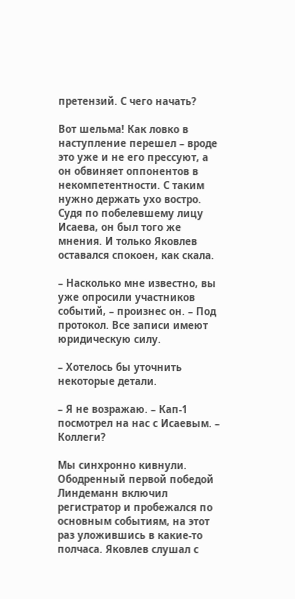претензий. С чего начать?

Вот шельма! Как ловко в наступление перешел – вроде это уже и не его прессуют, а он обвиняет оппонентов в некомпетентности. С таким нужно держать ухо востро. Судя по побелевшему лицу Исаева, он был того же мнения. И только Яковлев оставался спокоен, как скала.

– Насколько мне известно, вы уже опросили участников событий, – произнес он. – Под протокол. Все записи имеют юридическую силу.

– Хотелось бы уточнить некоторые детали.

– Я не возражаю. – Кап-1 посмотрел на нас с Исаевым. – Коллеги?

Мы синхронно кивнули. Ободренный первой победой Линдеманн включил регистратор и пробежался по основным событиям, на этот раз уложившись в какие-то полчаса. Яковлев слушал с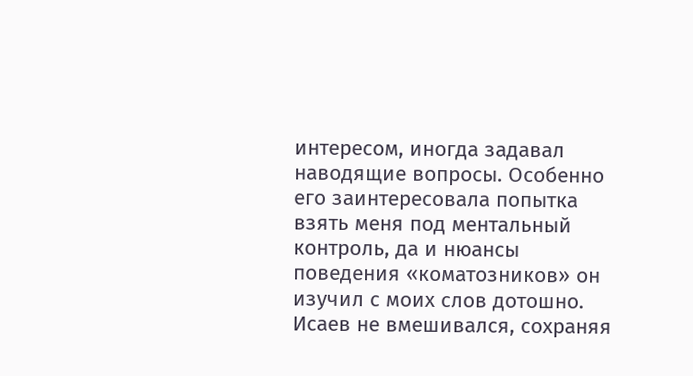интересом, иногда задавал наводящие вопросы. Особенно его заинтересовала попытка взять меня под ментальный контроль, да и нюансы поведения «коматозников» он изучил с моих слов дотошно. Исаев не вмешивался, сохраняя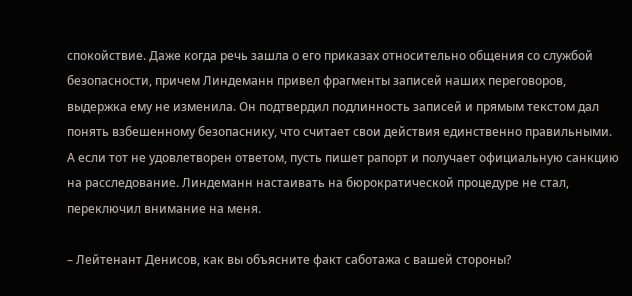спокойствие. Даже когда речь зашла о его приказах относительно общения со службой безопасности, причем Линдеманн привел фрагменты записей наших переговоров, выдержка ему не изменила. Он подтвердил подлинность записей и прямым текстом дал понять взбешенному безопаснику, что считает свои действия единственно правильными. А если тот не удовлетворен ответом, пусть пишет рапорт и получает официальную санкцию на расследование. Линдеманн настаивать на бюрократической процедуре не стал, переключил внимание на меня.

– Лейтенант Денисов, как вы объясните факт саботажа с вашей стороны?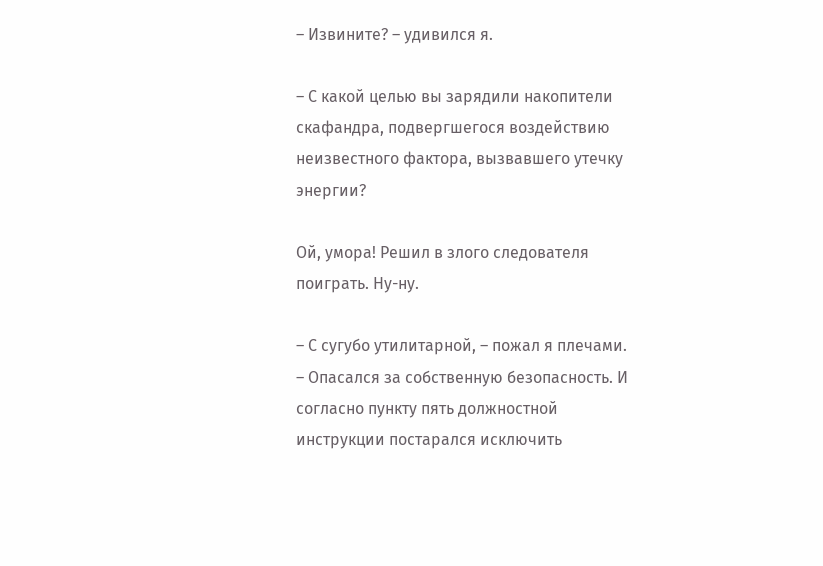– Извините? – удивился я.

– С какой целью вы зарядили накопители скафандра, подвергшегося воздействию неизвестного фактора, вызвавшего утечку энергии?

Ой, умора! Решил в злого следователя поиграть. Ну-ну.

– С сугубо утилитарной, – пожал я плечами. – Опасался за собственную безопасность. И согласно пункту пять должностной инструкции постарался исключить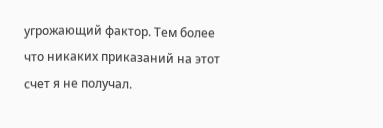угрожающий фактор. Тем более что никаких приказаний на этот счет я не получал.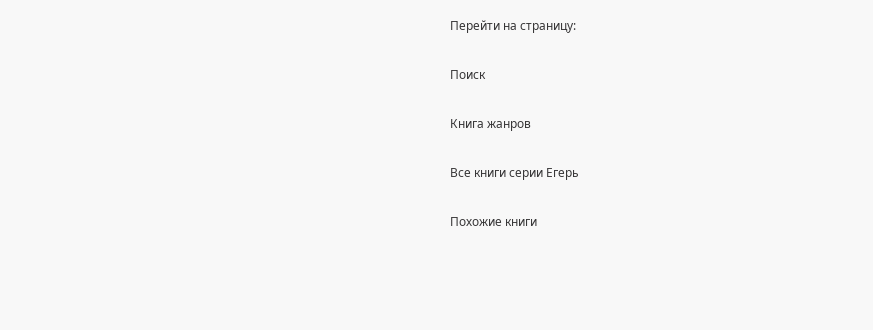Перейти на страницу:

Поиск

Книга жанров

Все книги серии Егерь

Похожие книги